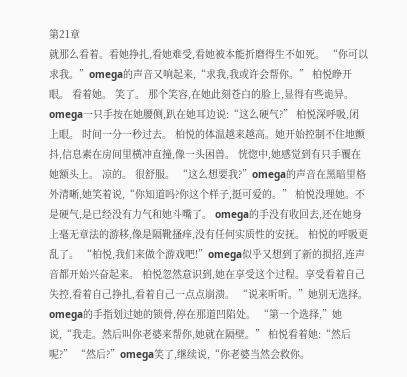第21章
就那么看着。看她挣扎,看她难受,看她被本能折磨得生不如死。 “你可以求我。”omega的声音又响起来,“求我,我或许会帮你。” 柏悦睁开眼。 看着她。 笑了。 那个笑容,在她此刻苍白的脸上,显得有些诡异。 omega一只手按在她腰侧,趴在她耳边说:“这么硬气?” 柏悦深呼吸,闭上眼。 时间一分一秒过去。 柏悦的体温越来越高。她开始控制不住地颤抖,信息素在房间里横冲直撞,像一头困兽。 恍惚中,她感觉到有只手覆在她额头上。 凉的。 很舒服。 “这么想要我?”omega的声音在黑暗里格外清晰,她笑着说,“你知道吗?你这个样子,挺可爱的。” 柏悦没理她。不是硬气,是已经没有力气和她斗嘴了。 omega的手没有收回去,还在她身上毫无章法的游移,像是隔靴搔痒,没有任何实质性的安抚。 柏悦的呼吸更乱了。 “柏悦,我们来做个游戏吧!”omega似乎又想到了新的损招,连声音都开始兴奋起来。 柏悦忽然意识到,她在享受这个过程。享受看着自己失控,看着自己挣扎,看着自己一点点崩溃。 “说来听听。”她别无选择。 omega的手指划过她的锁骨,停在那道凹陷处。 “第一个选择,”她说,“我走。然后叫你老婆来帮你,她就在隔壁。” 柏悦看着她:“然后呢?” “然后?”omega笑了,继续说,“你老婆当然会救你。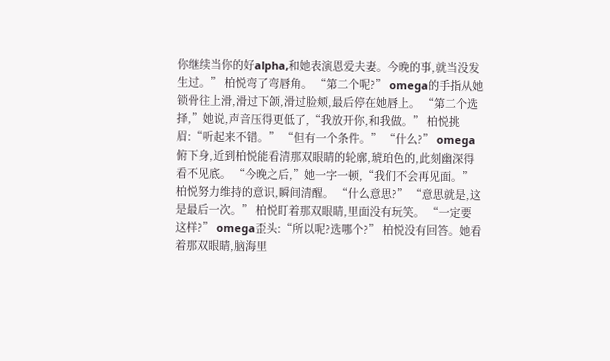你继续当你的好alpha,和她表演恩爱夫妻。今晚的事,就当没发生过。” 柏悦弯了弯唇角。 “第二个呢?” omega的手指从她锁骨往上滑,滑过下颌,滑过脸颊,最后停在她唇上。 “第二个选择,”她说,声音压得更低了,“我放开你,和我做。” 柏悦挑眉:“听起来不错。” “但有一个条件。” “什么?” omega俯下身,近到柏悦能看清那双眼睛的轮廓,琥珀色的,此刻幽深得看不见底。 “今晚之后,”她一字一顿,“我们不会再见面。” 柏悦努力维持的意识,瞬间清醒。 “什么意思?” “意思就是,这是最后一次。” 柏悦盯着那双眼睛,里面没有玩笑。 “一定要这样?” omega歪头:“所以呢?选哪个?” 柏悦没有回答。她看着那双眼睛,脑海里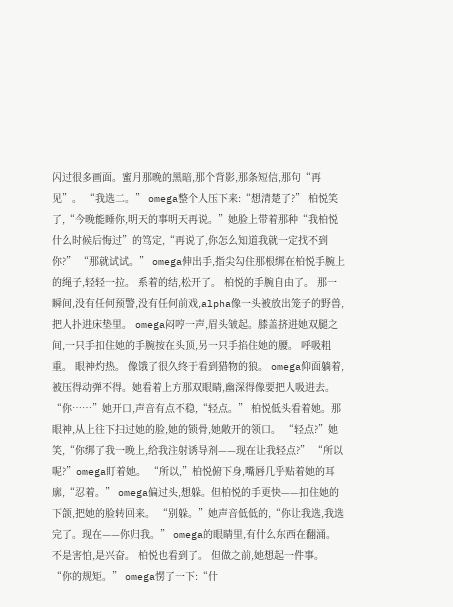闪过很多画面。蜜月那晚的黑暗,那个背影,那条短信,那句“再见”。 “我选二。” omega整个人压下来:“想清楚了?” 柏悦笑了,“今晚能睡你,明天的事明天再说。”她脸上带着那种“我柏悦什么时候后悔过”的笃定,“再说了,你怎么知道我就一定找不到你?” “那就试试。” omega伸出手,指尖勾住那根绑在柏悦手腕上的绳子,轻轻一拉。 系着的结,松开了。 柏悦的手腕自由了。 那一瞬间,没有任何预警,没有任何前戏,alpha像一头被放出笼子的野兽,把人扑进床垫里。 omega闷哼一声,眉头皱起。膝盖挤进她双腿之间,一只手扣住她的手腕按在头顶,另一只手掐住她的腰。 呼吸粗重。 眼神灼热。 像饿了很久终于看到猎物的狼。 omega仰面躺着,被压得动弹不得。她看着上方那双眼睛,幽深得像要把人吸进去。 “你……”她开口,声音有点不稳,“轻点。” 柏悦低头看着她。那眼神,从上往下扫过她的脸,她的锁骨,她敞开的领口。 “轻点?”她笑,“你绑了我一晚上,给我注射诱导剂——现在让我轻点?” “所以呢?”omega盯着她。 “所以,”柏悦俯下身,嘴唇几乎贴着她的耳廓,“忍着。” omega偏过头,想躲。但柏悦的手更快——扣住她的下颌,把她的脸转回来。 “别躲。”她声音低低的,“你让我选,我选完了。现在——你归我。” omega的眼睛里,有什么东西在翻涌。 不是害怕,是兴奋。 柏悦也看到了。 但做之前,她想起一件事。 “你的规矩。” omega愣了一下:“什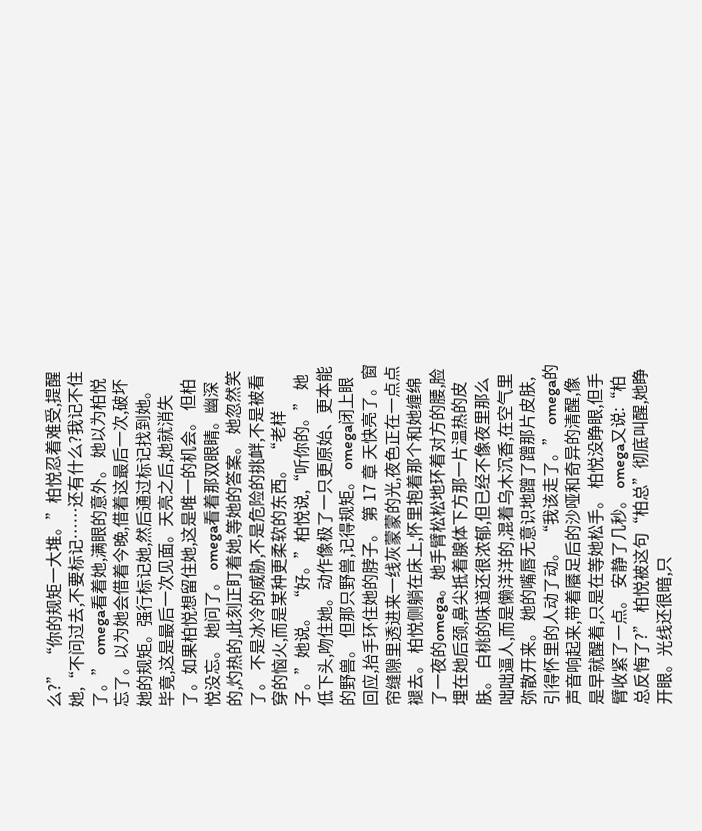么?” “你的规矩一大堆。”柏悦忍着难受,提醒她,“不问过去,不要标记……还有什么?我记不住了。” omega看着她,满眼的意外。 她以为柏悦忘了。以为她会借着今晚,借着这最后一次,破坏她的规矩。强行标记她,然后通过标记找到她。 毕竟,这是最后一次见面。天亮之后,她就消失了。如果柏悦想留住她,这是唯一的机会。 但柏悦没忘。 她问了。 omega看着那双眼睛。幽深的,灼热的,此刻正盯着她,等她的答案。 她忽然笑了。 不是冰冷的威胁,不是危险的挑衅,不是被看穿的恼火,而是某种更柔软的东西。 “老样子。”她说。 “好。”柏悦说,“听你的。” 她低下头,吻住她。动作像极了一只更原始、更本能的野兽。 但那只野兽,记得规矩。 omega闭上眼回应,抬手环住她的脖子。 第 17 章 天快亮了。窗帘缝隙里透进来一线灰蒙蒙的光,夜色正在一点点褪去。 柏悦侧躺在床上,怀里抱着那个和她缠绵了一夜的omega。她手臂松松地环着对方的腰,脸埋在她后颈,鼻尖抵着腺体下方那一片温热的皮肤。 白桃的味道还很浓郁,但已经不像夜里那么咄咄逼人,而是懒洋洋的,混着乌木沉香,在空气里弥散开来。 她的嘴唇无意识地蹭了蹭那片皮肤,引得怀里的人动了动。 “我该走了。” omega的声音响起来,带着餍足后的沙哑和奇异的清醒,像是早就醒着,只是在等她松手。 柏悦没睁眼,但手臂收紧了一点。 安静了几秒。 omega又说:“柏总反悔了?” 柏悦被这句“柏总”彻底叫醒,她睁开眼。光线还很暗,只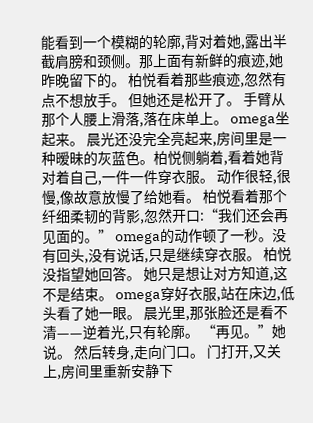能看到一个模糊的轮廓,背对着她,露出半截肩膀和颈侧。那上面有新鲜的痕迹,她昨晚留下的。 柏悦看着那些痕迹,忽然有点不想放手。 但她还是松开了。 手臂从那个人腰上滑落,落在床单上。 omega坐起来。 晨光还没完全亮起来,房间里是一种暧昧的灰蓝色。柏悦侧躺着,看着她背对着自己,一件一件穿衣服。 动作很轻,很慢,像故意放慢了给她看。 柏悦看着那个纤细柔韧的背影,忽然开口:“我们还会再见面的。” omega的动作顿了一秒。没有回头,没有说话,只是继续穿衣服。 柏悦没指望她回答。 她只是想让对方知道,这不是结束。 omega穿好衣服,站在床边,低头看了她一眼。 晨光里,那张脸还是看不清——逆着光,只有轮廓。 “再见。”她说。 然后转身,走向门口。 门打开,又关上,房间里重新安静下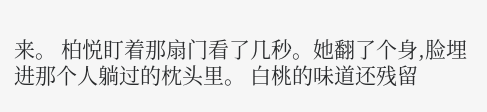来。 柏悦盯着那扇门看了几秒。她翻了个身,脸埋进那个人躺过的枕头里。 白桃的味道还残留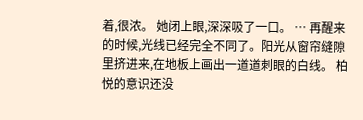着,很浓。 她闭上眼,深深吸了一口。 … 再醒来的时候,光线已经完全不同了。阳光从窗帘缝隙里挤进来,在地板上画出一道道刺眼的白线。 柏悦的意识还没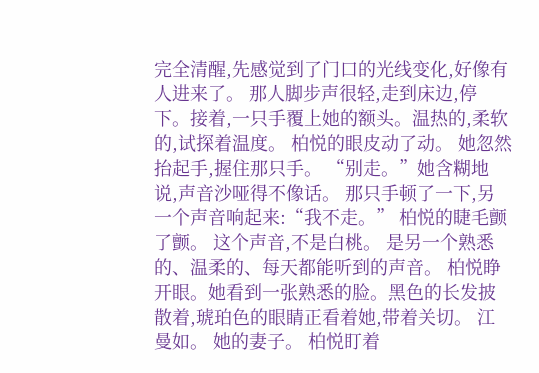完全清醒,先感觉到了门口的光线变化,好像有人进来了。 那人脚步声很轻,走到床边,停下。接着,一只手覆上她的额头。温热的,柔软的,试探着温度。 柏悦的眼皮动了动。 她忽然抬起手,握住那只手。 “别走。”她含糊地说,声音沙哑得不像话。 那只手顿了一下,另一个声音响起来:“我不走。” 柏悦的睫毛颤了颤。 这个声音,不是白桃。 是另一个熟悉的、温柔的、每天都能听到的声音。 柏悦睁开眼。她看到一张熟悉的脸。黑色的长发披散着,琥珀色的眼睛正看着她,带着关切。 江曼如。 她的妻子。 柏悦盯着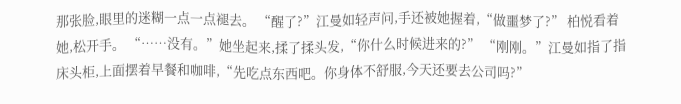那张脸,眼里的迷糊一点一点褪去。 “醒了?”江曼如轻声问,手还被她握着,“做噩梦了?” 柏悦看着她,松开手。 “……没有。”她坐起来,揉了揉头发,“你什么时候进来的?” “刚刚。”江曼如指了指床头柜,上面摆着早餐和咖啡,“先吃点东西吧。你身体不舒服,今天还要去公司吗?”